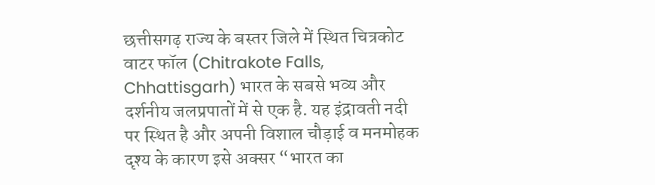छत्तीसगढ़ राज्य के बस्तर जिले में स्थित चित्रकोट वाटर फॉल (Chitrakote Falls, Chhattisgarh) भारत के सबसे भव्य और दर्शनीय जलप्रपातों में से एक है. यह इंद्रावती नदी पर स्थित है और अपनी विशाल चौड़ाई व मनमोहक दृश्य के कारण इसे अक्सर “भारत का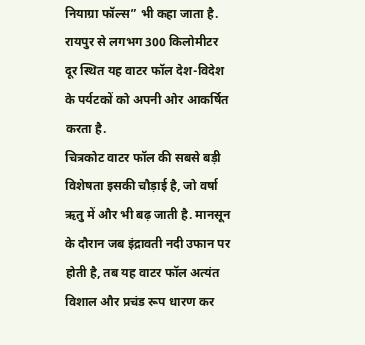नियाग्रा फॉल्स” भी कहा जाता है. रायपुर से लगभग 300 किलोमीटर दूर स्थित यह वाटर फॉल देश-विदेश के पर्यटकों को अपनी ओर आकर्षित करता है.
चित्रकोट वाटर फॉल की सबसे बड़ी विशेषता इसकी चौड़ाई है, जो वर्षा ऋतु में और भी बढ़ जाती है. मानसून के दौरान जब इंद्रावती नदी उफान पर होती है, तब यह वाटर फॉल अत्यंत विशाल और प्रचंड रूप धारण कर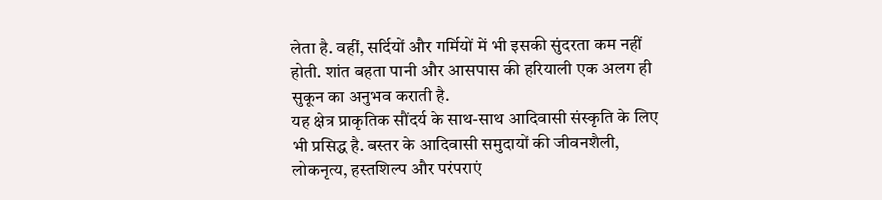लेता है. वहीं, सर्दियों और गर्मियों में भी इसकी सुंदरता कम नहीं होती. शांत बहता पानी और आसपास की हरियाली एक अलग ही सुकून का अनुभव कराती है.
यह क्षेत्र प्राकृतिक सौंदर्य के साथ-साथ आदिवासी संस्कृति के लिए भी प्रसिद्ध है. बस्तर के आदिवासी समुदायों की जीवनशैली, लोकनृत्य, हस्तशिल्प और परंपराएं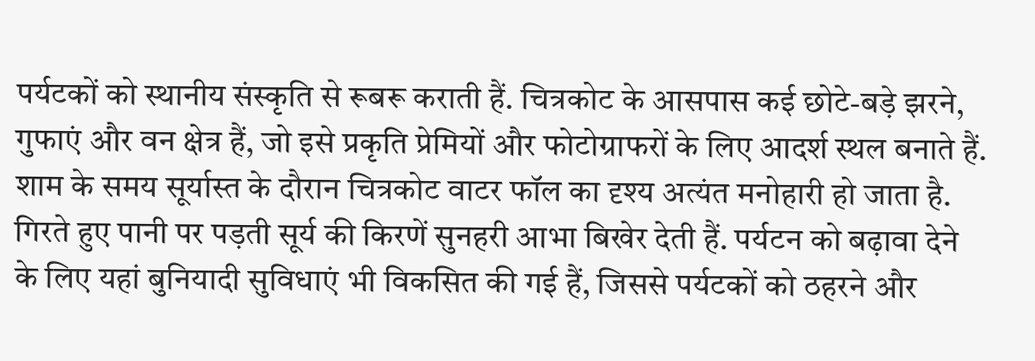पर्यटकों को स्थानीय संस्कृति से रूबरू कराती हैं. चित्रकोट के आसपास कई छोटे-बड़े झरने, गुफाएं और वन क्षेत्र हैं, जो इसे प्रकृति प्रेमियों और फोटोग्राफरों के लिए आदर्श स्थल बनाते हैं.
शाम के समय सूर्यास्त के दौरान चित्रकोट वाटर फॉल का दृश्य अत्यंत मनोहारी हो जाता है. गिरते हुए पानी पर पड़ती सूर्य की किरणें सुनहरी आभा बिखेर देती हैं. पर्यटन को बढ़ावा देने के लिए यहां बुनियादी सुविधाएं भी विकसित की गई हैं, जिससे पर्यटकों को ठहरने और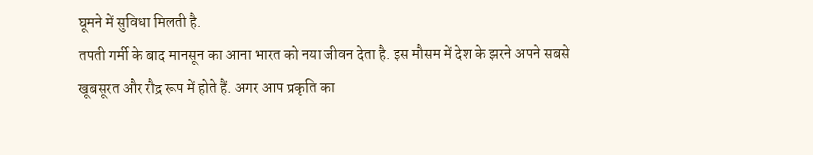घूमने में सुविधा मिलती है.
तपती गर्मी के बाद मानसून का आना भारत को नया जीवन देता है. इस मौसम में देश के झरने अपने सबसे खूबसूरत और रौद्र रूप में होते हैं. अगर आप प्रकृति का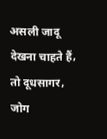असली जादू देखना चाहते हैं, तो दूधसागर, जोग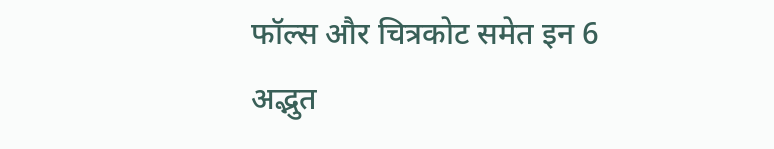फॉल्स और चित्रकोट समेत इन 6 अद्भुत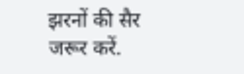झरनों की सैर जरूर करें.